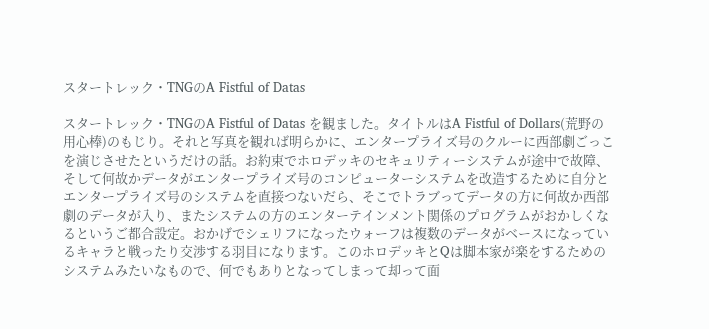スタートレック・TNGのA Fistful of Datas

スタートレック・TNGのA Fistful of Datas を観ました。タイトルはA Fistful of Dollars(荒野の用心棒)のもじり。それと写真を観れば明らかに、エンタープライズ号のクルーに西部劇ごっこを演じさせたというだけの話。お約束でホロデッキのセキュリティーシステムが途中で故障、そして何故かデータがエンタープライズ号のコンピューターシステムを改造するために自分とエンタープライズ号のシステムを直接つないだら、そこでトラブってデータの方に何故か西部劇のデータが入り、またシステムの方のエンターテインメント関係のプログラムがおかしくなるというご都合設定。おかげでシェリフになったウォーフは複数のデータがベースになっているキャラと戦ったり交渉する羽目になります。このホロデッキとQは脚本家が楽をするためのシステムみたいなもので、何でもありとなってしまって却って面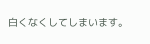白くなくしてしまいます。